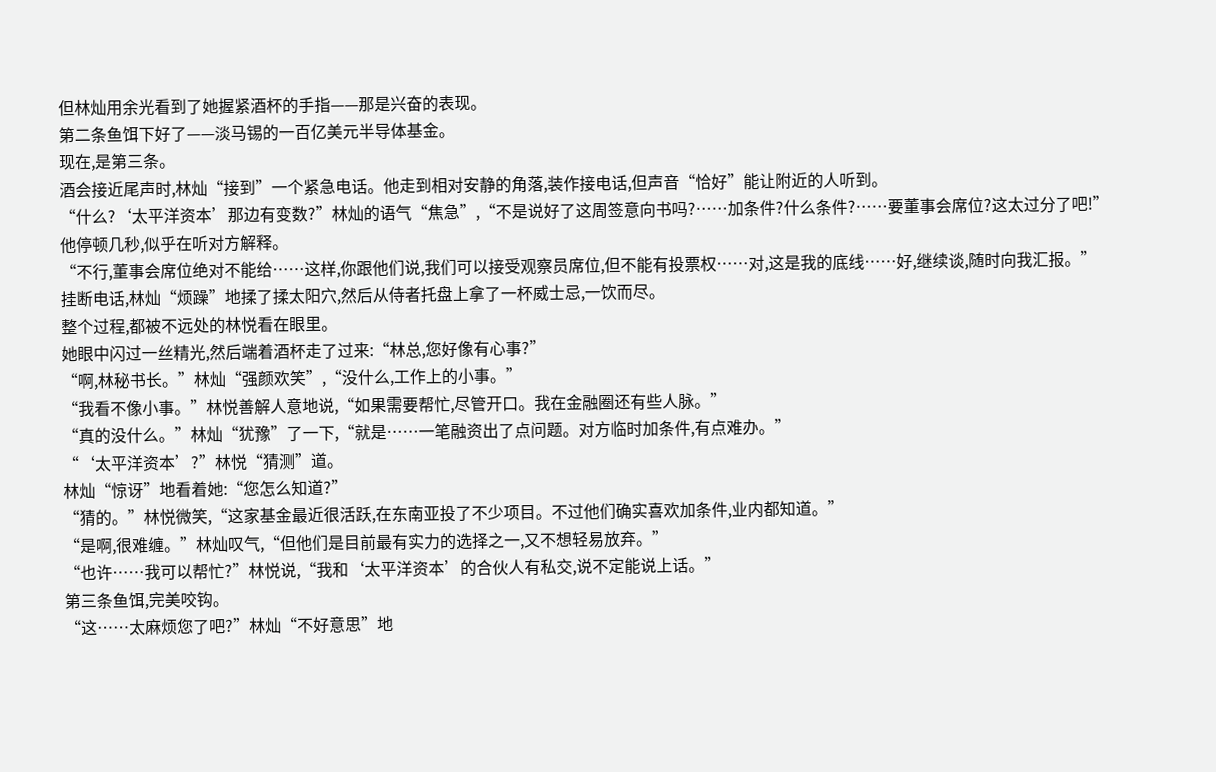但林灿用余光看到了她握紧酒杯的手指——那是兴奋的表现。
第二条鱼饵下好了——淡马锡的一百亿美元半导体基金。
现在,是第三条。
酒会接近尾声时,林灿“接到”一个紧急电话。他走到相对安静的角落,装作接电话,但声音“恰好”能让附近的人听到。
“什么?‘太平洋资本’那边有变数?”林灿的语气“焦急”,“不是说好了这周签意向书吗?……加条件?什么条件?……要董事会席位?这太过分了吧!”
他停顿几秒,似乎在听对方解释。
“不行,董事会席位绝对不能给……这样,你跟他们说,我们可以接受观察员席位,但不能有投票权……对,这是我的底线……好,继续谈,随时向我汇报。”
挂断电话,林灿“烦躁”地揉了揉太阳穴,然后从侍者托盘上拿了一杯威士忌,一饮而尽。
整个过程,都被不远处的林悦看在眼里。
她眼中闪过一丝精光,然后端着酒杯走了过来:“林总,您好像有心事?”
“啊,林秘书长。”林灿“强颜欢笑”,“没什么,工作上的小事。”
“我看不像小事。”林悦善解人意地说,“如果需要帮忙,尽管开口。我在金融圈还有些人脉。”
“真的没什么。”林灿“犹豫”了一下,“就是……一笔融资出了点问题。对方临时加条件,有点难办。”
“‘太平洋资本’?”林悦“猜测”道。
林灿“惊讶”地看着她:“您怎么知道?”
“猜的。”林悦微笑,“这家基金最近很活跃,在东南亚投了不少项目。不过他们确实喜欢加条件,业内都知道。”
“是啊,很难缠。”林灿叹气,“但他们是目前最有实力的选择之一,又不想轻易放弃。”
“也许……我可以帮忙?”林悦说,“我和‘太平洋资本’的合伙人有私交,说不定能说上话。”
第三条鱼饵,完美咬钩。
“这……太麻烦您了吧?”林灿“不好意思”地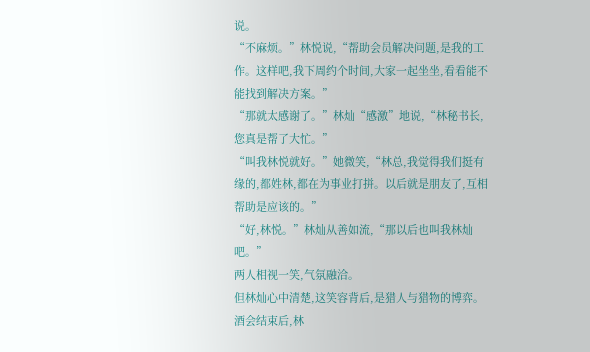说。
“不麻烦。”林悦说,“帮助会员解决问题,是我的工作。这样吧,我下周约个时间,大家一起坐坐,看看能不能找到解决方案。”
“那就太感谢了。”林灿“感激”地说,“林秘书长,您真是帮了大忙。”
“叫我林悦就好。”她微笑,“林总,我觉得我们挺有缘的,都姓林,都在为事业打拼。以后就是朋友了,互相帮助是应该的。”
“好,林悦。”林灿从善如流,“那以后也叫我林灿吧。”
两人相视一笑,气氛融洽。
但林灿心中清楚,这笑容背后,是猎人与猎物的博弈。
酒会结束后,林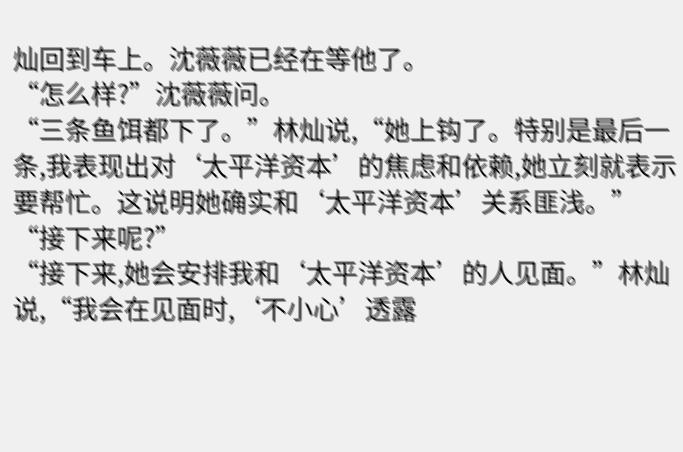灿回到车上。沈薇薇已经在等他了。
“怎么样?”沈薇薇问。
“三条鱼饵都下了。”林灿说,“她上钩了。特别是最后一条,我表现出对‘太平洋资本’的焦虑和依赖,她立刻就表示要帮忙。这说明她确实和‘太平洋资本’关系匪浅。”
“接下来呢?”
“接下来,她会安排我和‘太平洋资本’的人见面。”林灿说,“我会在见面时,‘不小心’透露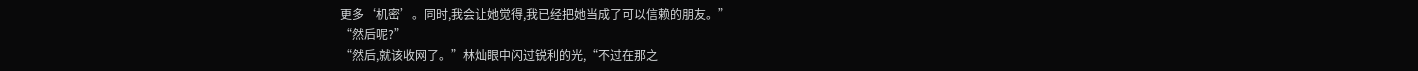更多‘机密’。同时,我会让她觉得,我已经把她当成了可以信赖的朋友。”
“然后呢?”
“然后,就该收网了。”林灿眼中闪过锐利的光,“不过在那之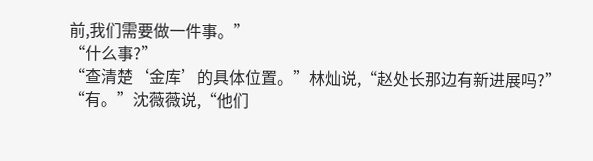前,我们需要做一件事。”
“什么事?”
“查清楚‘金库’的具体位置。”林灿说,“赵处长那边有新进展吗?”
“有。”沈薇薇说,“他们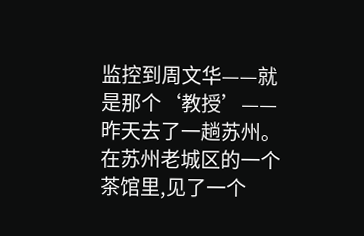监控到周文华——就是那个‘教授’——昨天去了一趟苏州。在苏州老城区的一个茶馆里,见了一个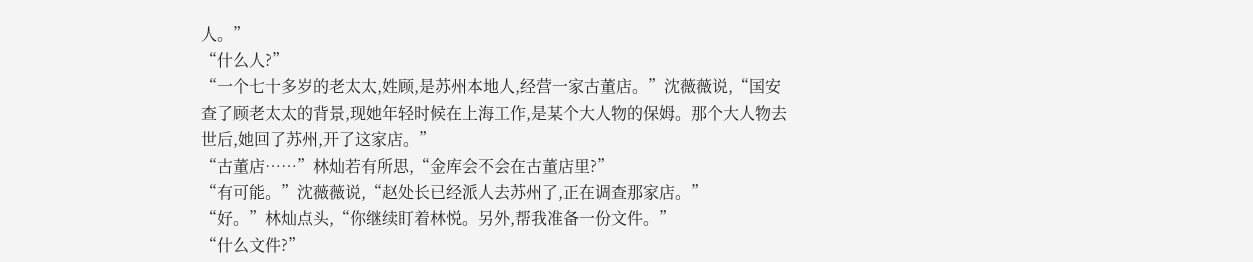人。”
“什么人?”
“一个七十多岁的老太太,姓顾,是苏州本地人,经营一家古董店。”沈薇薇说,“国安查了顾老太太的背景,现她年轻时候在上海工作,是某个大人物的保姆。那个大人物去世后,她回了苏州,开了这家店。”
“古董店……”林灿若有所思,“金库会不会在古董店里?”
“有可能。”沈薇薇说,“赵处长已经派人去苏州了,正在调查那家店。”
“好。”林灿点头,“你继续盯着林悦。另外,帮我准备一份文件。”
“什么文件?”